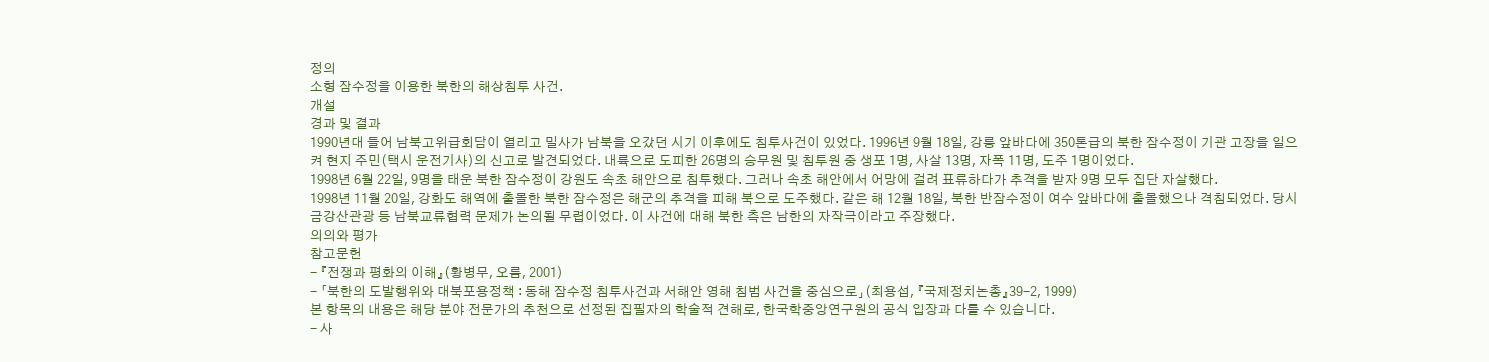정의
소형 잠수정을 이용한 북한의 해상침투 사건.
개설
경과 및 결과
1990년대 들어 남북고위급회담이 열리고 밀사가 남북을 오갔던 시기 이후에도 침투사건이 있었다. 1996년 9월 18일, 강릉 앞바다에 350톤급의 북한 잠수정이 기관 고장을 일으켜 현지 주민(택시 운전기사)의 신고로 발견되었다. 내륙으로 도피한 26명의 승무원 및 침투원 중 생포 1명, 사살 13명, 자폭 11명, 도주 1명이었다.
1998년 6월 22일, 9명을 태운 북한 잠수정이 강원도 속초 해안으로 침투했다. 그러나 속초 해안에서 어망에 걸려 표류하다가 추격을 받자 9명 모두 집단 자살했다.
1998년 11월 20일, 강화도 해역에 출몰한 북한 잠수정은 해군의 추격을 피해 북으로 도주했다. 같은 해 12월 18일, 북한 반잠수정이 여수 앞바다에 출몰했으나 격침되었다. 당시 금강산관광 등 남북교류협력 문제가 논의될 무렵이었다. 이 사건에 대해 북한 측은 남한의 자작극이라고 주장했다.
의의와 평가
참고문헌
- 『전쟁과 평화의 이해』(황병무, 오름, 2001)
- 「북한의 도발행위와 대북포용정책 : 동해 잠수정 침투사건과 서해안 영해 침범 사건을 중심으로」(최용섭, 『국제정치논총』39-2, 1999)
본 항목의 내용은 해당 분야 전문가의 추천으로 선정된 집필자의 학술적 견해로, 한국학중앙연구원의 공식 입장과 다를 수 있습니다.
- 사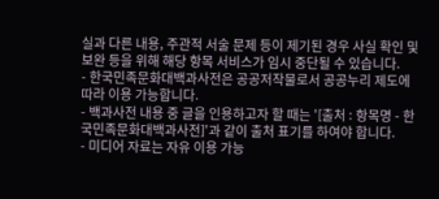실과 다른 내용, 주관적 서술 문제 등이 제기된 경우 사실 확인 및 보완 등을 위해 해당 항목 서비스가 임시 중단될 수 있습니다.
- 한국민족문화대백과사전은 공공저작물로서 공공누리 제도에 따라 이용 가능합니다.
- 백과사전 내용 중 글을 인용하고자 할 때는 '[출처 : 항목명 - 한국민족문화대백과사전]'과 같이 출처 표기를 하여야 합니다.
- 미디어 자료는 자유 이용 가능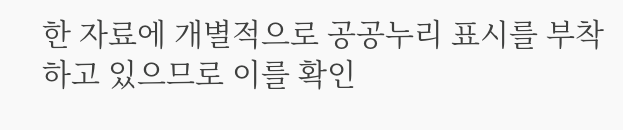한 자료에 개별적으로 공공누리 표시를 부착하고 있으므로 이를 확인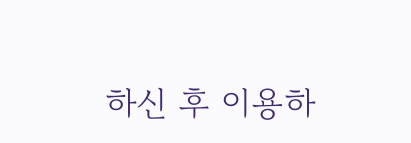하신 후 이용하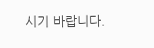시기 바랍니다.